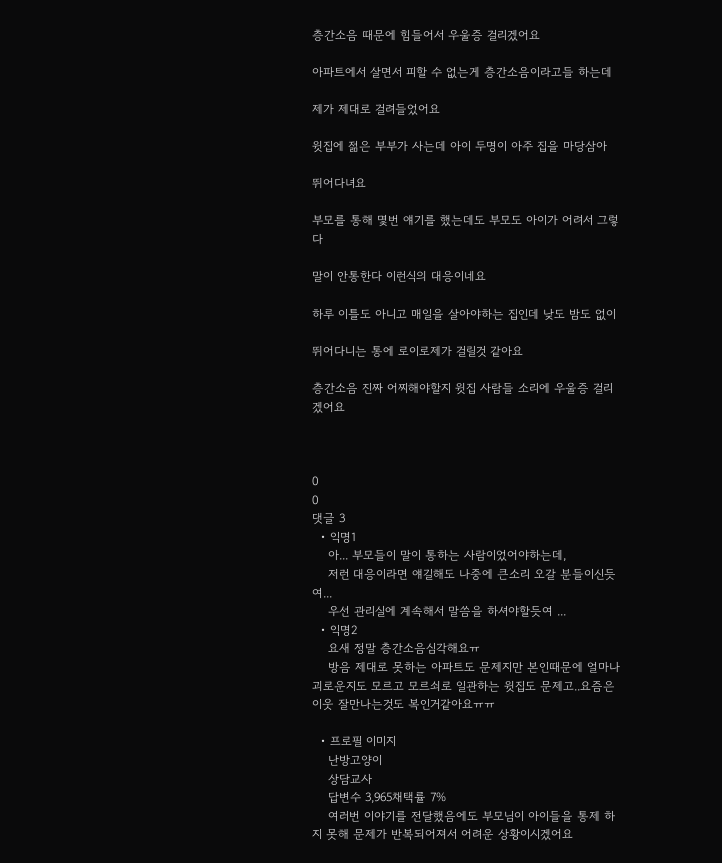층간소음 때문에 힘들어서 우울증 걸리겠어요

아파트에서 살면서 피할 수 없는게 층간소음이라고들 하는데

제가 제대로 걸려들었어요

윗집에 젊은 부부가 사는데 아이 두명이 아주 집을 마당삼아

뛰어다녀요

부모를 통해 몇번 얘기를 했는데도 부모도 아이가 어려서 그렇다

말이 안통한다 이런식의 대응이네요

하루 이틀도 아니고 매일을 살아야하는 집인데 낮도 밤도 없이

뛰어다니는 통에 로이로제가 걸릴것 같아요

층간소음 진짜 어찌해야할지 윗집 사람들 소리에 우울증 걸리겠어요



0
0
댓글 3
  • 익명1
    아... 부모들이 말이 통하는 사람이었어야하는데,
    저런 대응이라면 얘길해도 나중에 큰소리 오갈 분들이신듯여...
    우선 관리실에 계속해서 말씀을 하셔야할듯여 ...
  • 익명2
    요새 정말 층간소음심각해요ㅠ
    방음 제대로 못하는 아파트도 문제지만 본인때문에 얼마나 괴로운지도 모르고 모르쇠로 일관하는 윗집도 문제고..요즘은 이웃 잘만나는것도 복인거같아요ㅠㅠ

  • 프로필 이미지
    난방고양이
    상담교사
    답변수 3,965채택률 7%
    여러번 이야기를 전달했음에도 부모님이 아이들을 통제 하지 못해 문제가 반복되어져서 어려운 상황이시겠어요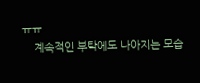ㅠㅠ
    계속적인 부탁에도 나아지는 모습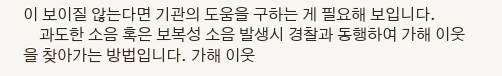이 보이질 않는다면 기관의 도움을 구하는 게 필요해 보입니다.
    과도한 소음 혹은 보복성 소음 발생시 경찰과 동행하여 가해 이웃을 찾아가는 방법입니다. 가해 이웃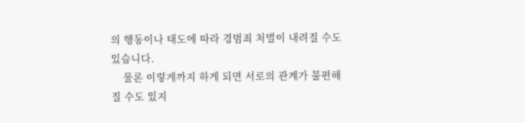의 행동이나 태도에 따라 경범죄 처벌이 내려질 수도 있습니다.
    물론 이렇게까지 하게 되면 서로의 관계가 불편해 질 수도 있지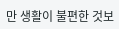만 생활이 불편한 것보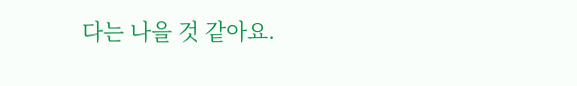다는 나을 것 같아요.